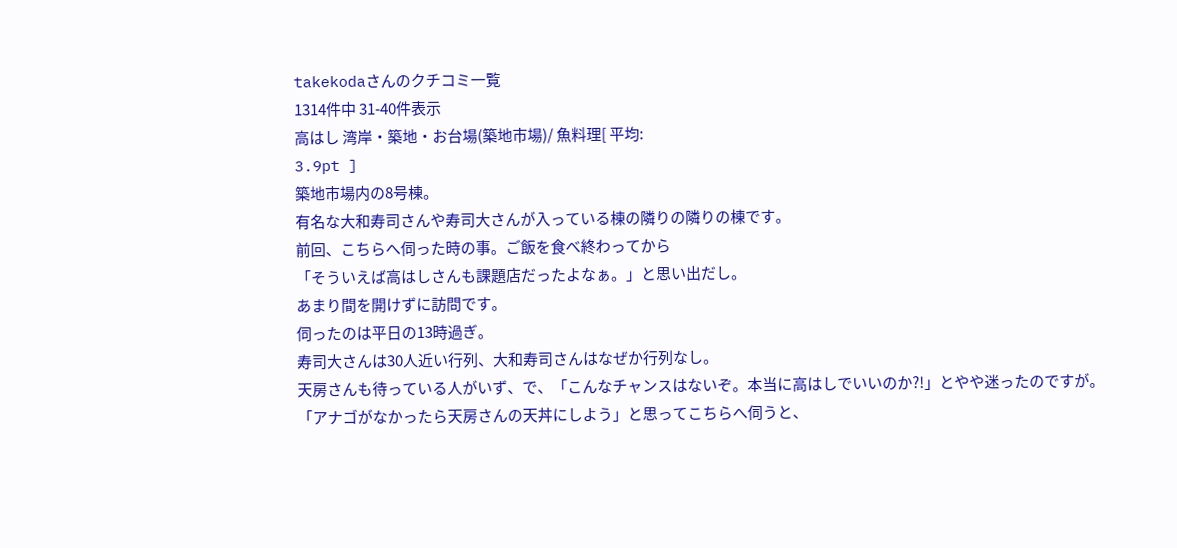takekodaさんのクチコミ一覧
1314件中 31-40件表示
高はし 湾岸・築地・お台場(築地市場)/ 魚料理[ 平均:
3.9pt ]
築地市場内の8号棟。
有名な大和寿司さんや寿司大さんが入っている棟の隣りの隣りの棟です。
前回、こちらへ伺った時の事。ご飯を食べ終わってから
「そういえば高はしさんも課題店だったよなぁ。」と思い出だし。
あまり間を開けずに訪問です。
伺ったのは平日の13時過ぎ。
寿司大さんは30人近い行列、大和寿司さんはなぜか行列なし。
天房さんも待っている人がいず、で、「こんなチャンスはないぞ。本当に高はしでいいのか?!」とやや迷ったのですが。
「アナゴがなかったら天房さんの天丼にしよう」と思ってこちらへ伺うと、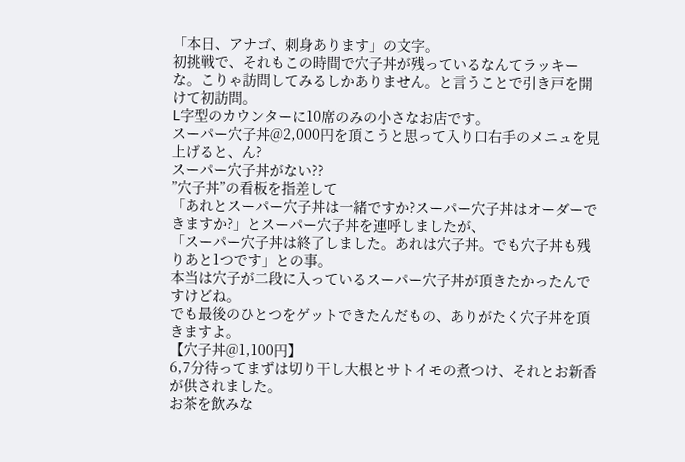「本日、アナゴ、刺身あります」の文字。
初挑戦で、それもこの時間で穴子丼が残っているなんてラッキーな。こりゃ訪問してみるしかありません。と言うことで引き戸を開けて初訪問。
L字型のカウンターに10席のみの小さなお店です。
スーパー穴子丼@2,000円を頂こうと思って入り口右手のメニュを見上げると、ん?
スーパー穴子丼がない??
”穴子丼”の看板を指差して
「あれとスーパー穴子丼は一緒ですか?スーパー穴子丼はオーダーできますか?」とスーパー穴子丼を連呼しましたが、
「スーパー穴子丼は終了しました。あれは穴子丼。でも穴子丼も残りあと1つです」との事。
本当は穴子が二段に入っているスーパー穴子丼が頂きたかったんですけどね。
でも最後のひとつをゲットできたんだもの、ありがたく穴子丼を頂きますよ。
【穴子丼@1,100円】
6,7分待ってまずは切り干し大根とサトイモの煮つけ、それとお新香が供されました。
お茶を飲みな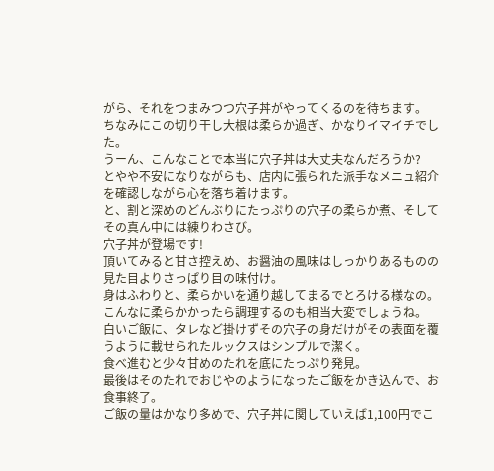がら、それをつまみつつ穴子丼がやってくるのを待ちます。
ちなみにこの切り干し大根は柔らか過ぎ、かなりイマイチでした。
うーん、こんなことで本当に穴子丼は大丈夫なんだろうか?
とやや不安になりながらも、店内に張られた派手なメニュ紹介を確認しながら心を落ち着けます。
と、割と深めのどんぶりにたっぷりの穴子の柔らか煮、そしてその真ん中には練りわさび。
穴子丼が登場です!
頂いてみると甘さ控えめ、お醤油の風味はしっかりあるものの見た目よりさっぱり目の味付け。
身はふわりと、柔らかいを通り越してまるでとろける様なの。
こんなに柔らかかったら調理するのも相当大変でしょうね。
白いご飯に、タレなど掛けずその穴子の身だけがその表面を覆うように載せられたルックスはシンプルで潔く。
食べ進むと少々甘めのたれを底にたっぷり発見。
最後はそのたれでおじやのようになったご飯をかき込んで、お食事終了。
ご飯の量はかなり多めで、穴子丼に関していえば1,100円でこ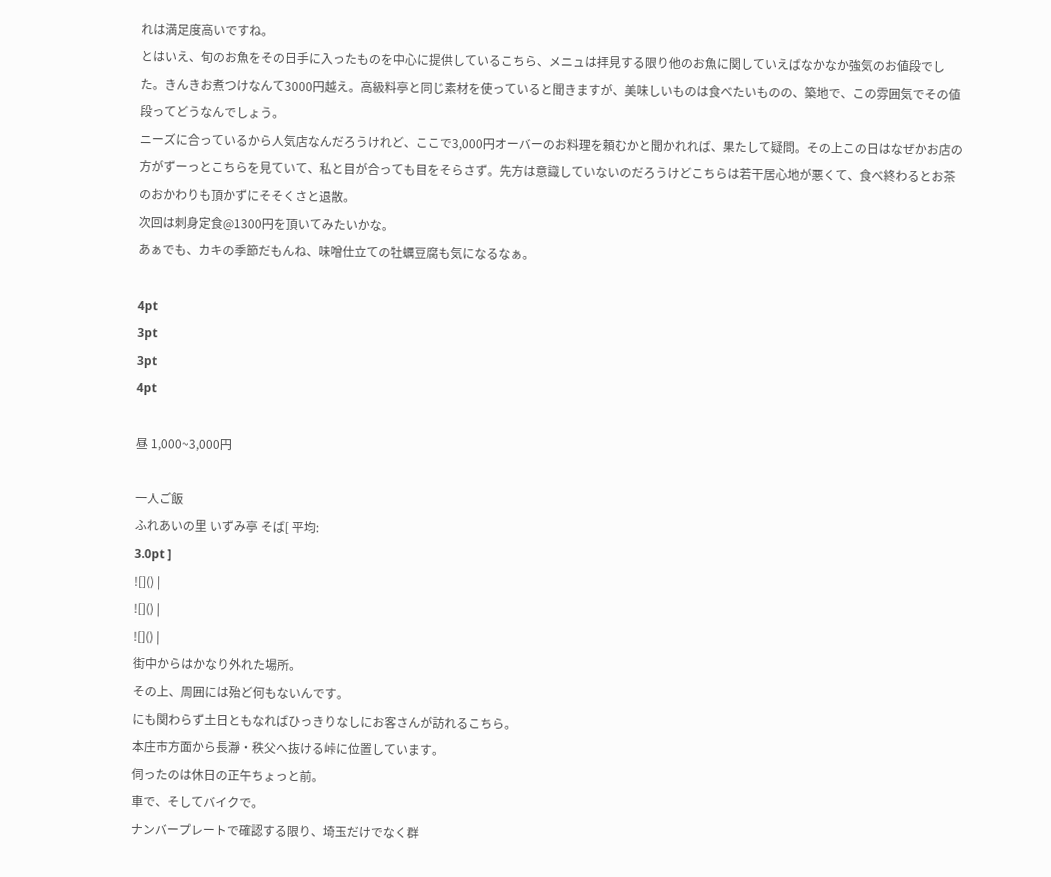れは満足度高いですね。
とはいえ、旬のお魚をその日手に入ったものを中心に提供しているこちら、メニュは拝見する限り他のお魚に関していえばなかなか強気のお値段でした。きんきお煮つけなんて3000円越え。高級料亭と同じ素材を使っていると聞きますが、美味しいものは食べたいものの、築地で、この雰囲気でその値段ってどうなんでしょう。
ニーズに合っているから人気店なんだろうけれど、ここで3,000円オーバーのお料理を頼むかと聞かれれば、果たして疑問。その上この日はなぜかお店の方がずーっとこちらを見ていて、私と目が合っても目をそらさず。先方は意識していないのだろうけどこちらは若干居心地が悪くて、食べ終わるとお茶のおかわりも頂かずにそそくさと退散。
次回は刺身定食@1300円を頂いてみたいかな。
あぁでも、カキの季節だもんね、味噌仕立ての牡蠣豆腐も気になるなぁ。

4pt
3pt
3pt
4pt

昼 1,000~3,000円

一人ご飯
ふれあいの里 いずみ亭 そば[ 平均:
3.0pt ]
![]() |
![]() |
![]() |
街中からはかなり外れた場所。
その上、周囲には殆ど何もないんです。
にも関わらず土日ともなればひっきりなしにお客さんが訪れるこちら。
本庄市方面から長瀞・秩父へ抜ける峠に位置しています。
伺ったのは休日の正午ちょっと前。
車で、そしてバイクで。
ナンバープレートで確認する限り、埼玉だけでなく群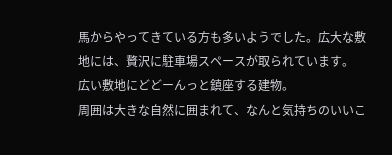馬からやってきている方も多いようでした。広大な敷地には、贅沢に駐車場スペースが取られています。
広い敷地にどどーんっと鎮座する建物。
周囲は大きな自然に囲まれて、なんと気持ちのいいこ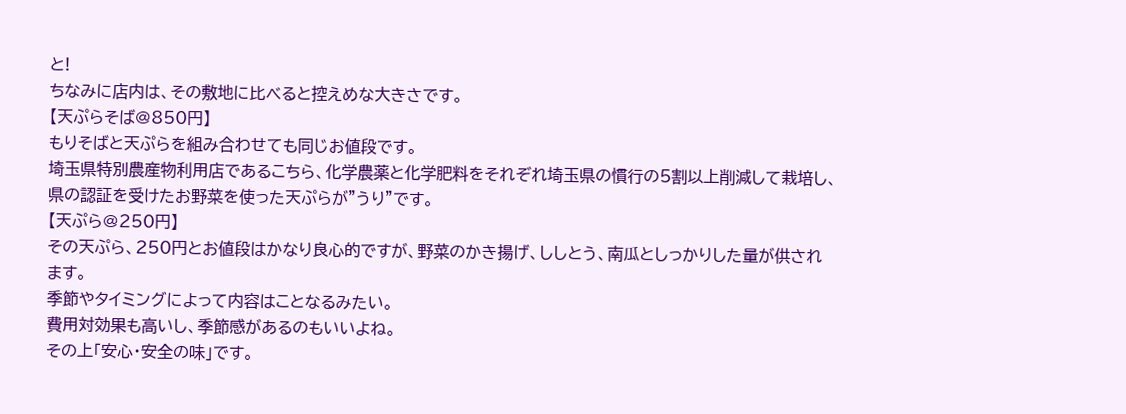と!
ちなみに店内は、その敷地に比べると控えめな大きさです。
【天ぷらそば@850円】
もりそばと天ぷらを組み合わせても同じお値段です。
埼玉県特別農産物利用店であるこちら、化学農薬と化学肥料をそれぞれ埼玉県の慣行の5割以上削減して栽培し、県の認証を受けたお野菜を使った天ぷらが”うり”です。
【天ぷら@250円】
その天ぷら、250円とお値段はかなり良心的ですが、野菜のかき揚げ、ししとう、南瓜としっかりした量が供されます。
季節やタイミングによって内容はことなるみたい。
費用対効果も高いし、季節感があるのもいいよね。
その上「安心・安全の味」です。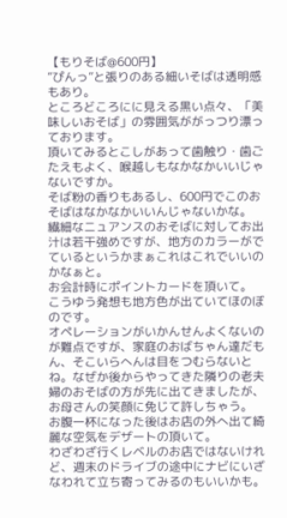【もりそば@600円】
”ぴんっ”と張りのある細いそばは透明感もあり。
ところどころにに見える黒い点々、「美味しいおそば」の雰囲気ががっつり漂っております。
頂いてみるとこしがあって歯触り・歯ごたえもよく、喉越しもなかなかいいじゃないですか。
そば粉の香りもあるし、600円でこのおそばはなかなかいいんじゃないかな。
繊細なニュアンスのおそばに対してお出汁は若干強めですが、地方のカラーがでているというかまぁこれはこれでいいのかなぁと。
お会計時にポイントカードを頂いて。
こうゆう発想も地方色が出ていてほのぼのです。
オペレーションがいかんせんよくないのが難点ですが、家庭のおばちゃん達だもん、そこいらへんは目をつむらないとね。なぜか後からやってきた隣りの老夫婦のおそばの方が先に出てきましたが、お母さんの笑顔に免じて許しちゃう。
お腹一杯になった後はお店の外へ出て綺麗な空気をデザートの頂いて。
わざわざ行くレベルのお店ではないけれど、週末のドライブの途中にナビにいざなわれて立ち寄ってみるのもいいかも。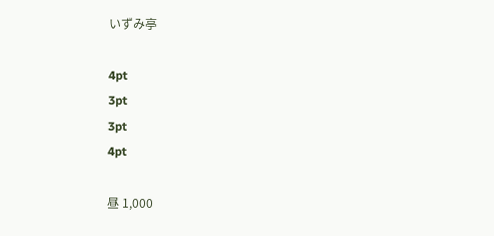いずみ亭

4pt
3pt
3pt
4pt

昼 1,000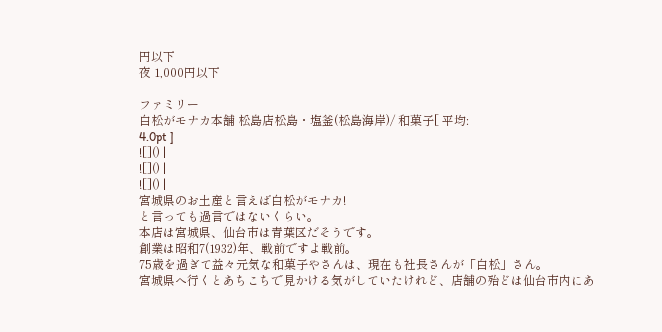円以下
夜 1,000円以下

ファミリー
白松がモナカ本舗 松島店松島・塩釜(松島海岸)/ 和菓子[ 平均:
4.0pt ]
![]() |
![]() |
![]() |
宮城県のお土産と言えば白松がモナカ!
と言っても過言ではないくらい。
本店は宮城県、仙台市は青葉区だそうです。
創業は昭和7(1932)年、戦前ですよ戦前。
75歳を過ぎて益々元気な和菓子やさんは、現在も社長さんが「白松」さん。
宮城県へ行くとあちこちで見かける気がしていたけれど、店舗の殆どは仙台市内にあ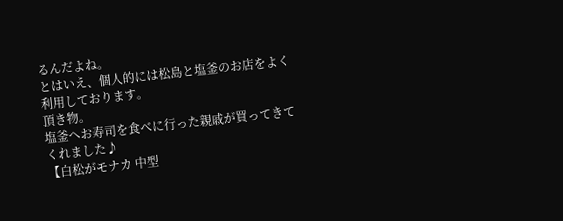るんだよね。
とはいえ、個人的には松島と塩釜のお店をよく利用しております。
頂き物。
塩釜へお寿司を食べに行った親戚が買ってきてくれました♪
【白松がモナカ 中型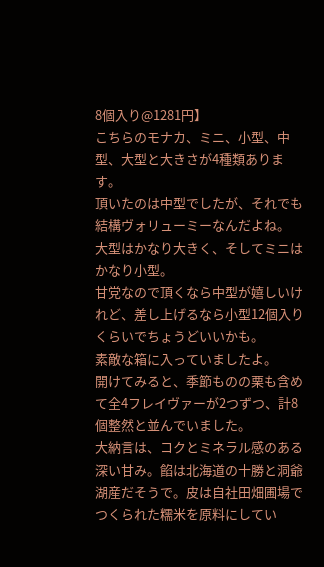8個入り@1281円】
こちらのモナカ、ミニ、小型、中型、大型と大きさが4種類あります。
頂いたのは中型でしたが、それでも結構ヴォリューミーなんだよね。
大型はかなり大きく、そしてミニはかなり小型。
甘党なので頂くなら中型が嬉しいけれど、差し上げるなら小型12個入りくらいでちょうどいいかも。
素敵な箱に入っていましたよ。
開けてみると、季節ものの栗も含めて全4フレイヴァーが2つずつ、計8個整然と並んでいました。
大納言は、コクとミネラル感のある深い甘み。餡は北海道の十勝と洞爺湖産だそうで。皮は自社田畑圃場でつくられた糯米を原料にしてい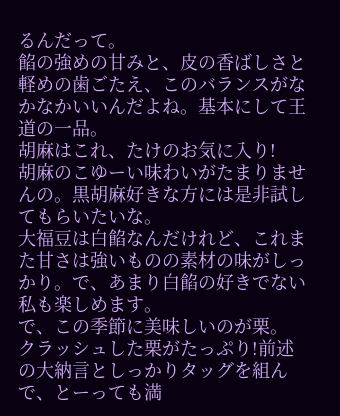るんだって。
餡の強めの甘みと、皮の香ばしさと軽めの歯ごたえ、このバランスがなかなかいいんだよね。基本にして王道の一品。
胡麻はこれ、たけのお気に入り!
胡麻のこゆーい味わいがたまりませんの。黒胡麻好きな方には是非試してもらいたいな。
大福豆は白餡なんだけれど、これまた甘さは強いものの素材の味がしっかり。で、あまり白餡の好きでない私も楽しめます。
で、この季節に美味しいのが栗。
クラッシュした栗がたっぷり!前述の大納言としっかりタッグを組んで、とーっても満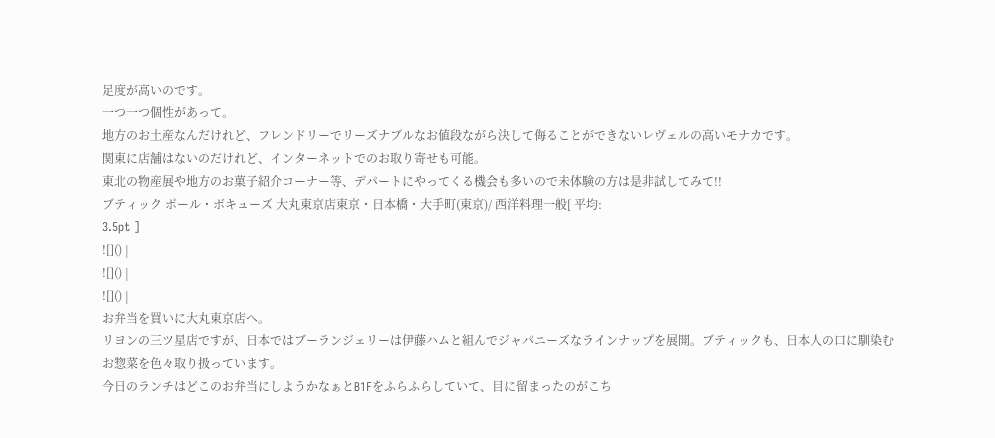足度が高いのです。
一つ一つ個性があって。
地方のお土産なんだけれど、フレンドリーでリーズナブルなお値段ながら決して侮ることができないレヴェルの高いモナカです。
関東に店舗はないのだけれど、インターネットでのお取り寄せも可能。
東北の物産展や地方のお菓子紹介コーナー等、デパートにやってくる機会も多いので未体験の方は是非試してみて!!
ブティック ポール・ボキューズ 大丸東京店東京・日本橋・大手町(東京)/ 西洋料理一般[ 平均:
3.5pt ]
![]() |
![]() |
![]() |
お弁当を買いに大丸東京店へ。
リヨンの三ツ星店ですが、日本ではブーランジェリーは伊藤ハムと組んでジャパニーズなラインナップを展開。ブティックも、日本人の口に馴染むお惣菜を色々取り扱っています。
今日のランチはどこのお弁当にしようかなぁとB1Fをふらふらしていて、目に留まったのがこち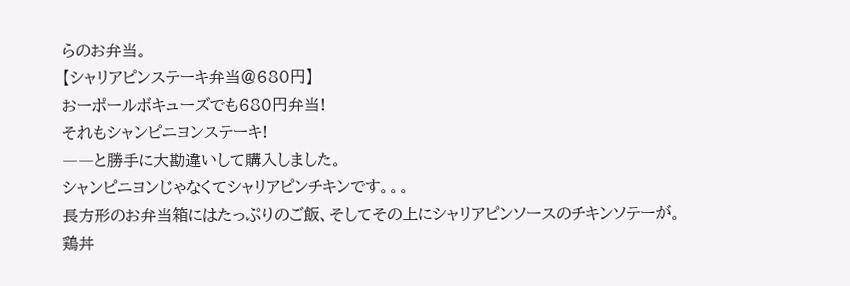らのお弁当。
【シャリアピンステーキ弁当@680円】
おーポールボキューズでも680円弁当!
それもシャンピニヨンステーキ!
――と勝手に大勘違いして購入しました。
シャンピニヨンじゃなくてシャリアピンチキンです。。。
長方形のお弁当箱にはたっぷりのご飯、そしてその上にシャリアピンソースのチキンソテーが。
鶏丼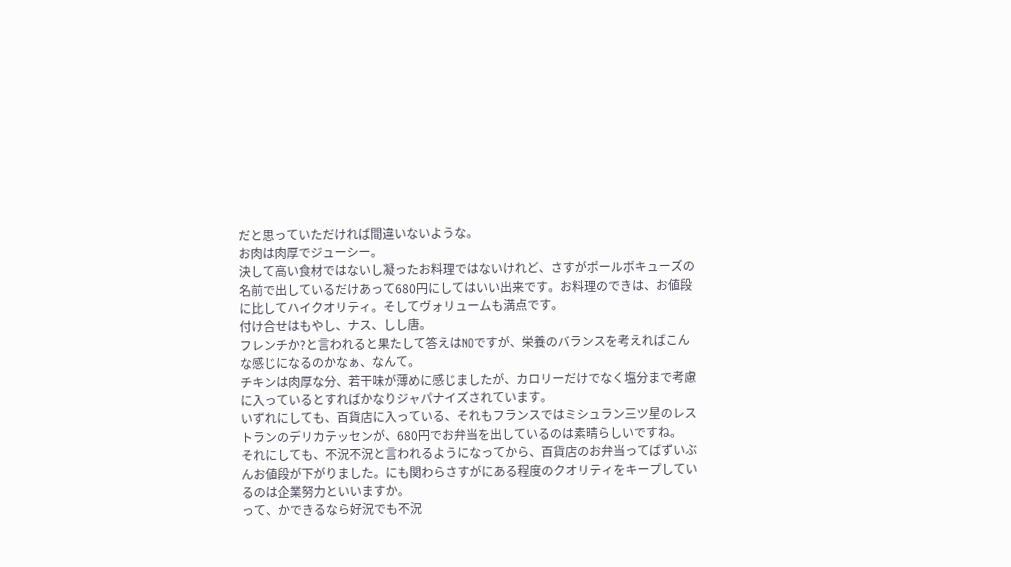だと思っていただければ間違いないような。
お肉は肉厚でジューシー。
決して高い食材ではないし凝ったお料理ではないけれど、さすがポールボキューズの名前で出しているだけあって680円にしてはいい出来です。お料理のできは、お値段に比してハイクオリティ。そしてヴォリュームも満点です。
付け合せはもやし、ナス、しし唐。
フレンチか?と言われると果たして答えはNOですが、栄養のバランスを考えればこんな感じになるのかなぁ、なんて。
チキンは肉厚な分、若干味が薄めに感じましたが、カロリーだけでなく塩分まで考慮に入っているとすればかなりジャパナイズされています。
いずれにしても、百貨店に入っている、それもフランスではミシュラン三ツ星のレストランのデリカテッセンが、680円でお弁当を出しているのは素晴らしいですね。
それにしても、不況不況と言われるようになってから、百貨店のお弁当ってばずいぶんお値段が下がりました。にも関わらさすがにある程度のクオリティをキープしているのは企業努力といいますか。
って、かできるなら好況でも不況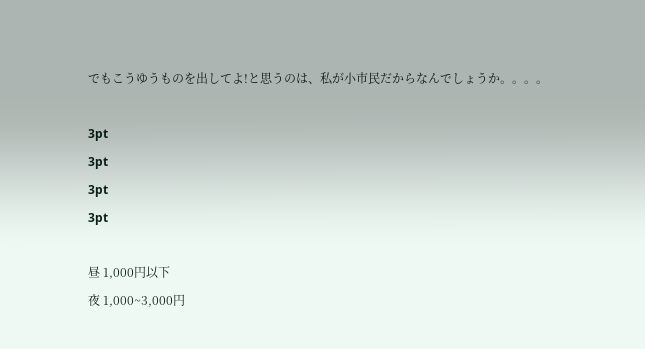でもこうゆうものを出してよ!と思うのは、私が小市民だからなんでしょうか。。。。

3pt
3pt
3pt
3pt

昼 1,000円以下
夜 1,000~3,000円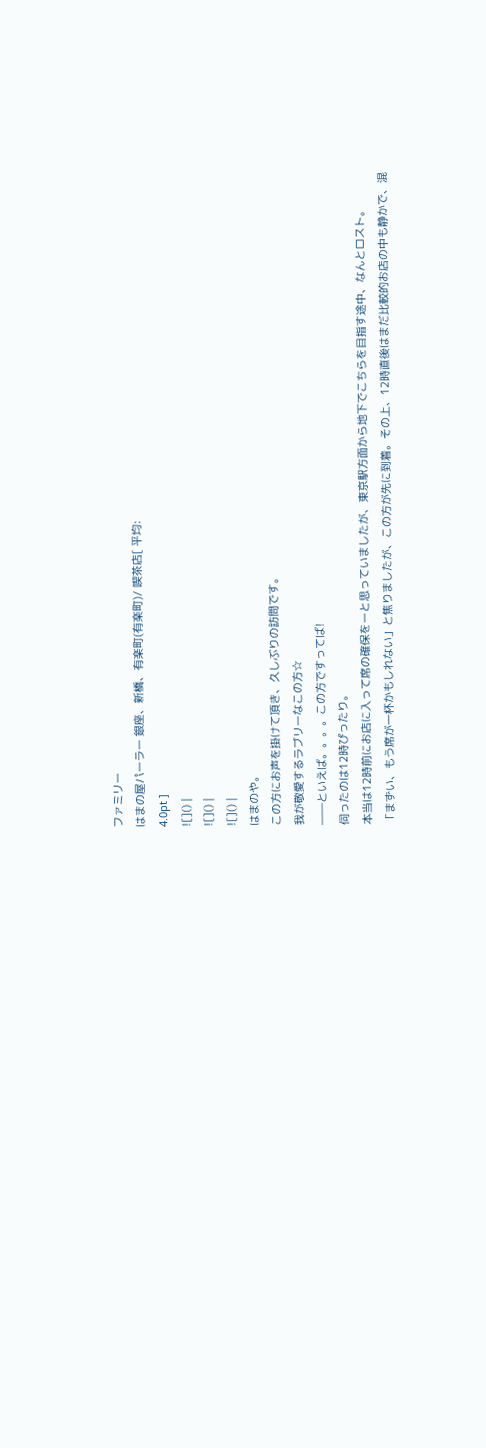ファミリー
はまの屋パーラー 銀座、新橋、有楽町(有楽町)/ 喫茶店[ 平均:
4.0pt ]
![]() |
![]() |
![]() |
はまのや。
この方にお声を掛けて頂き、久しぶりの訪問です。
我が敬愛するラブリーなこの方☆
――といえば。。。。この方ですってば!
伺ったのは12時ぴったり。
本当は12時前にお店に入って席の確保をーと思っていましたが、東京駅方面から地下でこちらを目指す途中、なんとロスト。
「まずい、もう席が一杯かもしれない」と焦りましたが、この方が先に到着。その上、12時直後はまだ比較的お店の中も静かで、混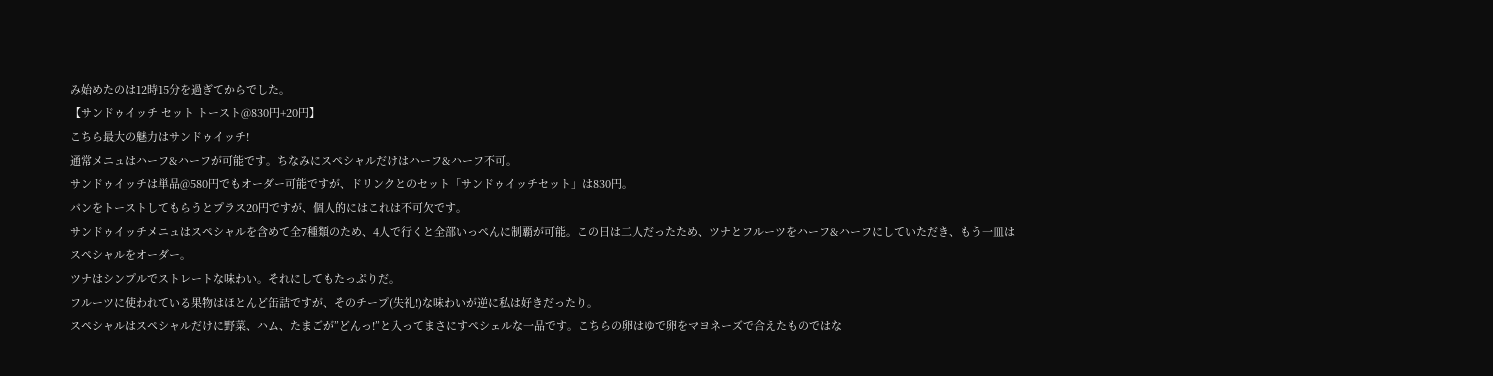み始めたのは12時15分を過ぎてからでした。
【サンドゥイッチ セット トースト@830円+20円】
こちら最大の魅力はサンドゥイッチ!
通常メニュはハーフ&ハーフが可能です。ちなみにスペシャルだけはハーフ&ハーフ不可。
サンドゥイッチは単品@580円でもオーダー可能ですが、ドリンクとのセット「サンドゥイッチセット」は830円。
パンをトーストしてもらうとプラス20円ですが、個人的にはこれは不可欠です。
サンドゥイッチメニュはスペシャルを含めて全7種類のため、4人で行くと全部いっぺんに制覇が可能。この日は二人だったため、ツナとフルーツをハーフ&ハーフにしていただき、もう一皿はスペシャルをオーダー。
ツナはシンプルでストレートな味わい。それにしてもたっぷりだ。
フルーツに使われている果物はほとんど缶詰ですが、そのチープ(失礼!)な味わいが逆に私は好きだったり。
スペシャルはスペシャルだけに野菜、ハム、たまごが”どんっ!”と入ってまさにすぺシェルな一品です。こちらの卵はゆで卵をマヨネーズで合えたものではな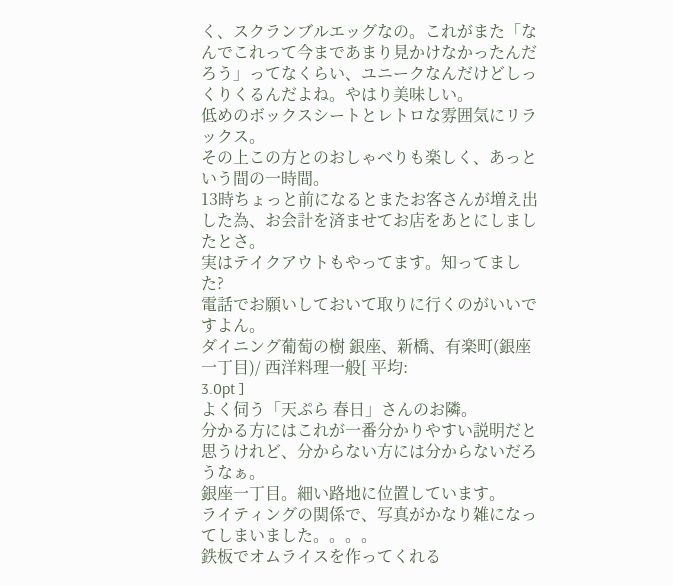く、スクランブルエッグなの。これがまた「なんでこれって今まであまり見かけなかったんだろう」ってなくらい、ユニークなんだけどしっくりくるんだよね。やはり美味しい。
低めのボックスシートとレトロな雰囲気にリラックス。
その上この方とのおしゃべりも楽しく、あっという間の一時間。
13時ちょっと前になるとまたお客さんが増え出した為、お会計を済ませてお店をあとにしましたとさ。
実はテイクアウトもやってます。知ってました?
電話でお願いしておいて取りに行くのがいいですよん。
ダイニング葡萄の樹 銀座、新橋、有楽町(銀座一丁目)/ 西洋料理一般[ 平均:
3.0pt ]
よく伺う「天ぷら 春日」さんのお隣。
分かる方にはこれが一番分かりやすい説明だと思うけれど、分からない方には分からないだろうなぁ。
銀座一丁目。細い路地に位置しています。
ライティングの関係で、写真がかなり雑になってしまいました。。。。
鉄板でオムライスを作ってくれる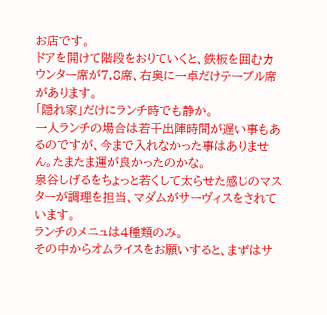お店です。
ドアを開けて階段をおりていくと、鉄板を囲むカウンター席が7,8席、右奥に一卓だけテーブル席があります。
「隠れ家」だけにランチ時でも静か。
一人ランチの場合は若干出陣時間が遅い事もあるのですが、今まで入れなかった事はありません。たまたま運が良かったのかな。
泉谷しげるをちょっと若くして太らせた感じのマスターが調理を担当、マダムがサーヴィスをされています。
ランチのメニュは4種類のみ。
その中からオムライスをお願いすると、まずはサ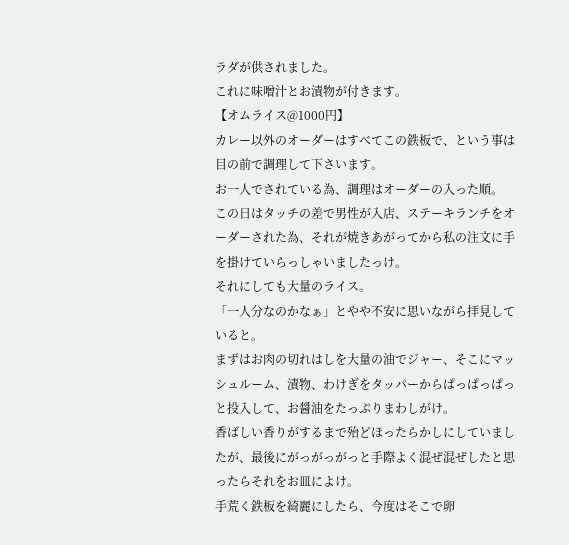ラダが供されました。
これに味噌汁とお漬物が付きます。
【オムライス@1000円】
カレー以外のオーダーはすべてこの鉄板で、という事は目の前で調理して下さいます。
お一人でされている為、調理はオーダーの入った順。
この日はタッチの差で男性が入店、ステーキランチをオーダーされた為、それが焼きあがってから私の注文に手を掛けていらっしゃいましたっけ。
それにしても大量のライス。
「一人分なのかなぁ」とやや不安に思いながら拝見していると。
まずはお肉の切れはしを大量の油でジャー、そこにマッシュルーム、漬物、わけぎをタッパーからぱっぱっぱっと投入して、お醤油をたっぷりまわしがけ。
香ばしい香りがするまで殆どほったらかしにしていましたが、最後にがっがっがっと手際よく混ぜ混ぜしたと思ったらそれをお皿によけ。
手荒く鉄板を綺麗にしたら、今度はそこで卵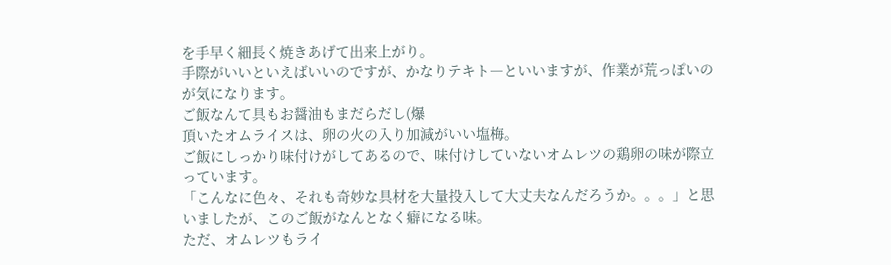を手早く細長く焼きあげて出来上がり。
手際がいいといえばいいのですが、かなりテキト―といいますが、作業が荒っぽいのが気になります。
ご飯なんて具もお醤油もまだらだし(爆
頂いたオムライスは、卵の火の入り加減がいい塩梅。
ご飯にしっかり味付けがしてあるので、味付けしていないオムレツの鶏卵の味が際立っています。
「こんなに色々、それも奇妙な具材を大量投入して大丈夫なんだろうか。。。」と思いましたが、このご飯がなんとなく癖になる味。
ただ、オムレツもライ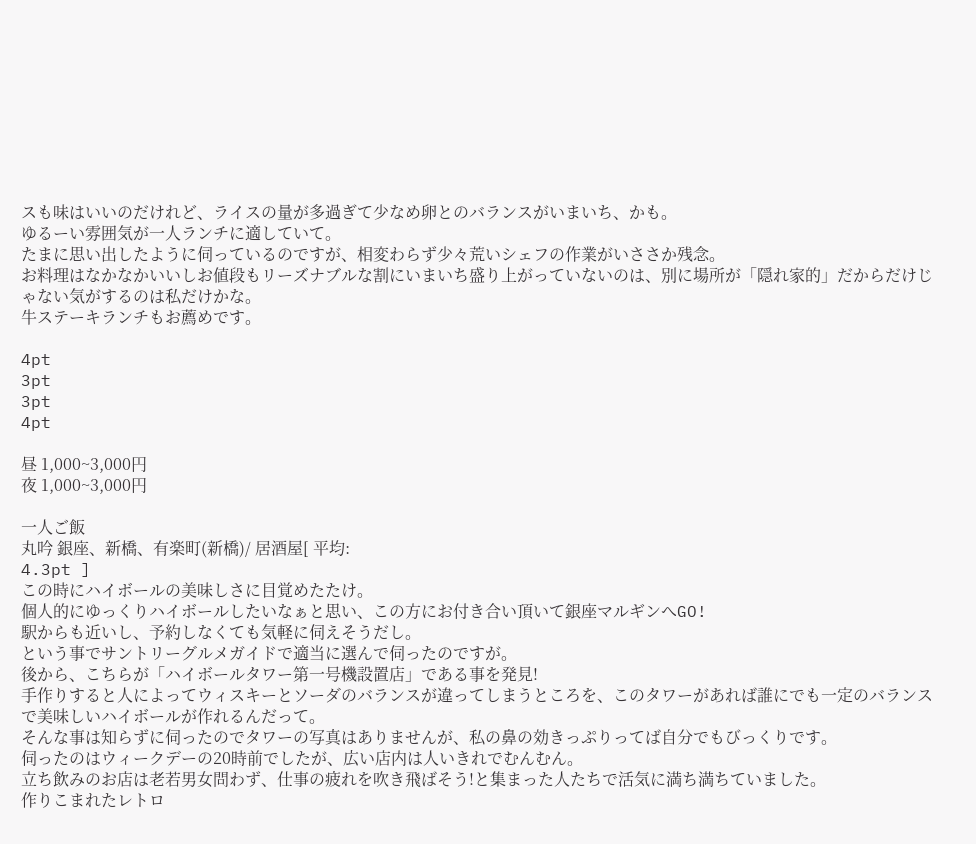スも味はいいのだけれど、ライスの量が多過ぎて少なめ卵とのバランスがいまいち、かも。
ゆるーい雰囲気が一人ランチに適していて。
たまに思い出したように伺っているのですが、相変わらず少々荒いシェフの作業がいささか残念。
お料理はなかなかいいしお値段もリーズナブルな割にいまいち盛り上がっていないのは、別に場所が「隠れ家的」だからだけじゃない気がするのは私だけかな。
牛ステーキランチもお薦めです。

4pt
3pt
3pt
4pt

昼 1,000~3,000円
夜 1,000~3,000円

一人ご飯
丸吟 銀座、新橋、有楽町(新橋)/ 居酒屋[ 平均:
4.3pt ]
この時にハイボールの美味しさに目覚めたたけ。
個人的にゆっくりハイボールしたいなぁと思い、この方にお付き合い頂いて銀座マルギンへGO!
駅からも近いし、予約しなくても気軽に伺えそうだし。
という事でサントリーグルメガイドで適当に選んで伺ったのですが。
後から、こちらが「ハイボールタワー第一号機設置店」である事を発見!
手作りすると人によってウィスキーとソーダのバランスが違ってしまうところを、このタワーがあれば誰にでも一定のバランスで美味しいハイボールが作れるんだって。
そんな事は知らずに伺ったのでタワーの写真はありませんが、私の鼻の効きっぷりってば自分でもびっくりです。
伺ったのはウィークデーの20時前でしたが、広い店内は人いきれでむんむん。
立ち飲みのお店は老若男女問わず、仕事の疲れを吹き飛ばそう!と集まった人たちで活気に満ち満ちていました。
作りこまれたレトロ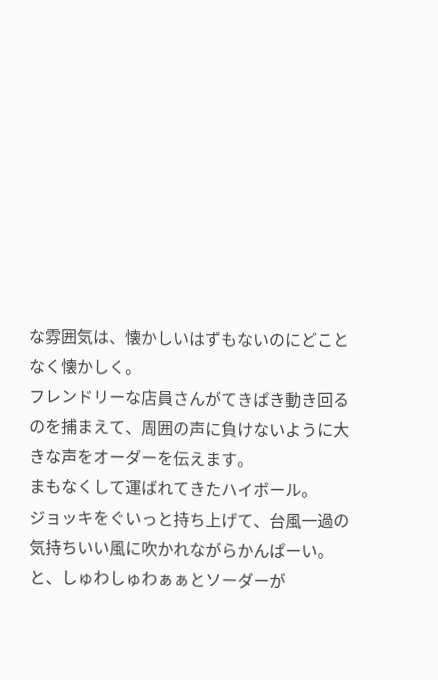な雰囲気は、懐かしいはずもないのにどことなく懐かしく。
フレンドリーな店員さんがてきぱき動き回るのを捕まえて、周囲の声に負けないように大きな声をオーダーを伝えます。
まもなくして運ばれてきたハイボール。
ジョッキをぐいっと持ち上げて、台風一過の気持ちいい風に吹かれながらかんぱーい。
と、しゅわしゅわぁぁとソーダーが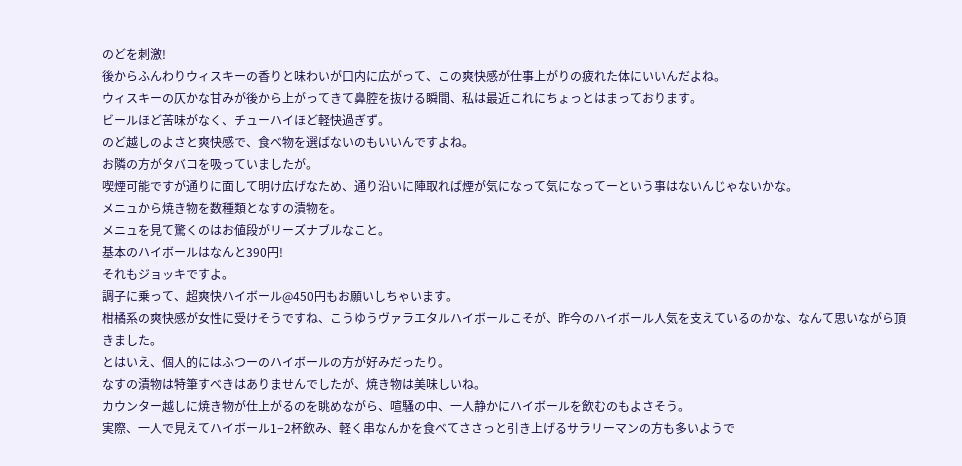のどを刺激!
後からふんわりウィスキーの香りと味わいが口内に広がって、この爽快感が仕事上がりの疲れた体にいいんだよね。
ウィスキーの仄かな甘みが後から上がってきて鼻腔を抜ける瞬間、私は最近これにちょっとはまっております。
ビールほど苦味がなく、チューハイほど軽快過ぎず。
のど越しのよさと爽快感で、食べ物を選ばないのもいいんですよね。
お隣の方がタバコを吸っていましたが。
喫煙可能ですが通りに面して明け広げなため、通り沿いに陣取れば煙が気になって気になってーという事はないんじゃないかな。
メニュから焼き物を数種類となすの漬物を。
メニュを見て驚くのはお値段がリーズナブルなこと。
基本のハイボールはなんと390円!
それもジョッキですよ。
調子に乗って、超爽快ハイボール@450円もお願いしちゃいます。
柑橘系の爽快感が女性に受けそうですね、こうゆうヴァラエタルハイボールこそが、昨今のハイボール人気を支えているのかな、なんて思いながら頂きました。
とはいえ、個人的にはふつーのハイボールの方が好みだったり。
なすの漬物は特筆すべきはありませんでしたが、焼き物は美味しいね。
カウンター越しに焼き物が仕上がるのを眺めながら、喧騒の中、一人静かにハイボールを飲むのもよさそう。
実際、一人で見えてハイボール1−2杯飲み、軽く串なんかを食べてささっと引き上げるサラリーマンの方も多いようで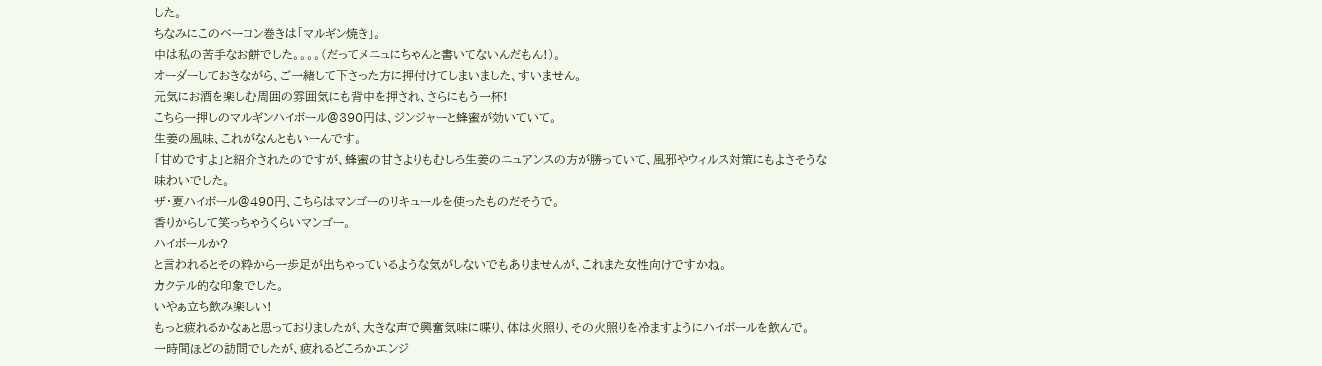した。
ちなみにこのベーコン巻きは「マルギン焼き」。
中は私の苦手なお餅でした。。。。(だってメニュにちゃんと書いてないんだもん!)。
オーダーしておきながら、ご一緒して下さった方に押付けてしまいました、すいません。
元気にお酒を楽しむ周囲の雰囲気にも背中を押され、さらにもう一杯!
こちら一押しのマルギンハイボール@390円は、ジンジャーと蜂蜜が効いていて。
生姜の風味、これがなんともいーんです。
「甘めですよ」と紹介されたのですが、蜂蜜の甘さよりもむしろ生姜のニュアンスの方が勝っていて、風邪やウィルス対策にもよさそうな味わいでした。
ザ・夏ハイボール@490円、こちらはマンゴーのリキュールを使ったものだそうで。
香りからして笑っちゃうくらいマンゴー。
ハイボールか?
と言われるとその粋から一歩足が出ちゃっているような気がしないでもありませんが、これまた女性向けですかね。
カクテル的な印象でした。
いやぁ立ち飲み楽しい!
もっと疲れるかなぁと思っておりましたが、大きな声で興奮気味に喋り、体は火照り、その火照りを冷ますようにハイボールを飲んで。
一時間ほどの訪問でしたが、疲れるどころかエンジ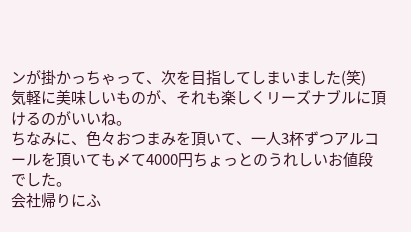ンが掛かっちゃって、次を目指してしまいました(笑)
気軽に美味しいものが、それも楽しくリーズナブルに頂けるのがいいね。
ちなみに、色々おつまみを頂いて、一人3杯ずつアルコールを頂いても〆て4000円ちょっとのうれしいお値段でした。
会社帰りにふ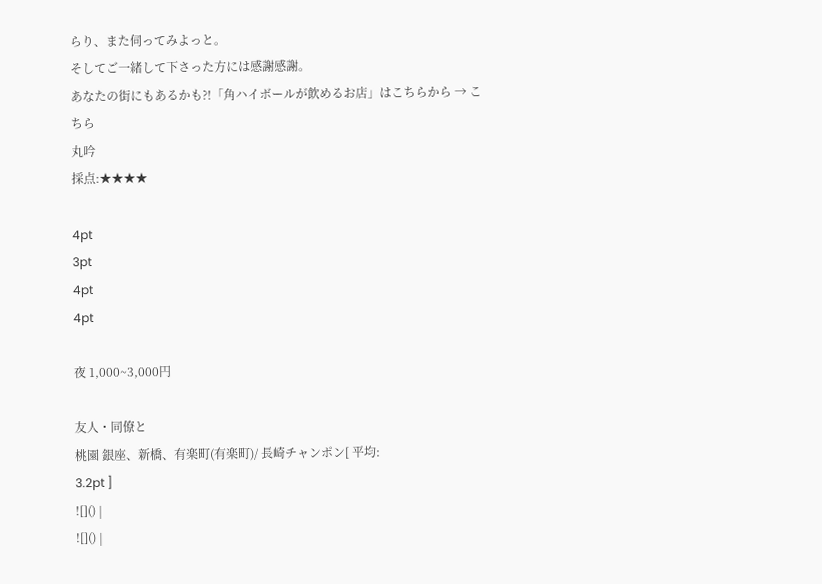らり、また伺ってみよっと。
そしてご一緒して下さった方には感謝感謝。
あなたの街にもあるかも?!「角ハイボールが飲めるお店」はこちらから → こちら
丸吟
採点:★★★★

4pt
3pt
4pt
4pt

夜 1,000~3,000円

友人・同僚と
桃園 銀座、新橋、有楽町(有楽町)/ 長崎チャンポン[ 平均:
3.2pt ]
![]() |
![]() |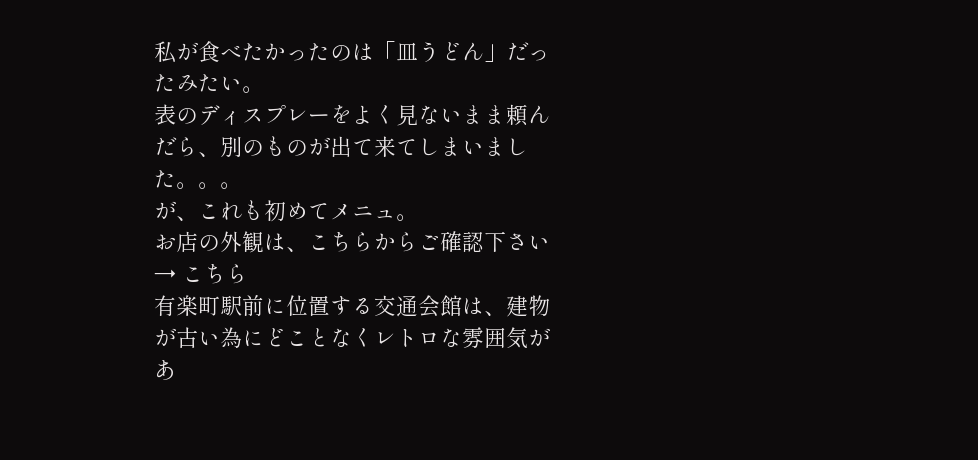私が食べたかったのは「皿うどん」だったみたい。
表のディスプレーをよく見ないまま頼んだら、別のものが出て来てしまいました。。。
が、これも初めてメニュ。
お店の外観は、こちらからご確認下さい → こちら
有楽町駅前に位置する交通会館は、建物が古い為にどことなくレトロな雰囲気があ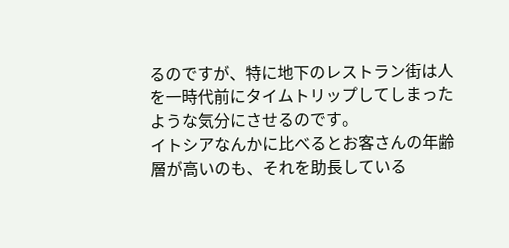るのですが、特に地下のレストラン街は人を一時代前にタイムトリップしてしまったような気分にさせるのです。
イトシアなんかに比べるとお客さんの年齢層が高いのも、それを助長している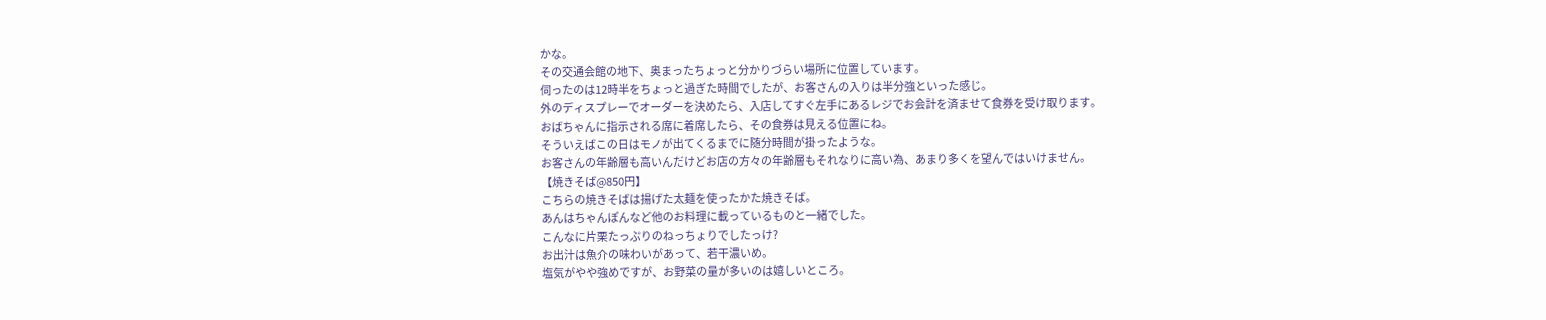かな。
その交通会館の地下、奥まったちょっと分かりづらい場所に位置しています。
伺ったのは12時半をちょっと過ぎた時間でしたが、お客さんの入りは半分強といった感じ。
外のディスプレーでオーダーを決めたら、入店してすぐ左手にあるレジでお会計を済ませて食券を受け取ります。
おばちゃんに指示される席に着席したら、その食券は見える位置にね。
そういえばこの日はモノが出てくるまでに随分時間が掛ったような。
お客さんの年齢層も高いんだけどお店の方々の年齢層もそれなりに高い為、あまり多くを望んではいけません。
【焼きそば@850円】
こちらの焼きそばは揚げた太麺を使ったかた焼きそば。
あんはちゃんぽんなど他のお料理に載っているものと一緒でした。
こんなに片栗たっぷりのねっちょりでしたっけ?
お出汁は魚介の味わいがあって、若干濃いめ。
塩気がやや強めですが、お野菜の量が多いのは嬉しいところ。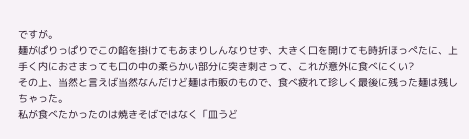ですが。
麺がぱりっぱりでこの餡を掛けてもあまりしんなりせず、大きく口を開けても時折ほっぺたに、上手く内におさまっても口の中の柔らかい部分に突き刺さって、これが意外に食べにくい?
その上、当然と言えば当然なんだけど麺は市販のもので、食べ疲れて珍しく最後に残った麺は残しちゃった。
私が食べたかったのは焼きそばではなく「皿うど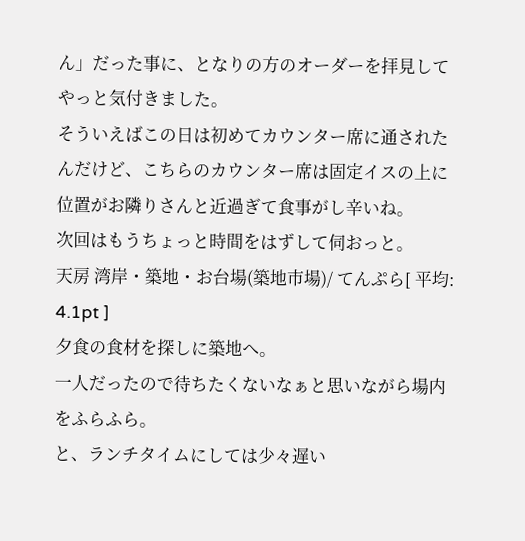ん」だった事に、となりの方のオーダーを拝見してやっと気付きました。
そういえばこの日は初めてカウンター席に通されたんだけど、こちらのカウンター席は固定イスの上に位置がお隣りさんと近過ぎて食事がし辛いね。
次回はもうちょっと時間をはずして伺おっと。
天房 湾岸・築地・お台場(築地市場)/ てんぷら[ 平均:
4.1pt ]
夕食の食材を探しに築地へ。
一人だったので待ちたくないなぁと思いながら場内をふらふら。
と、ランチタイムにしては少々遅い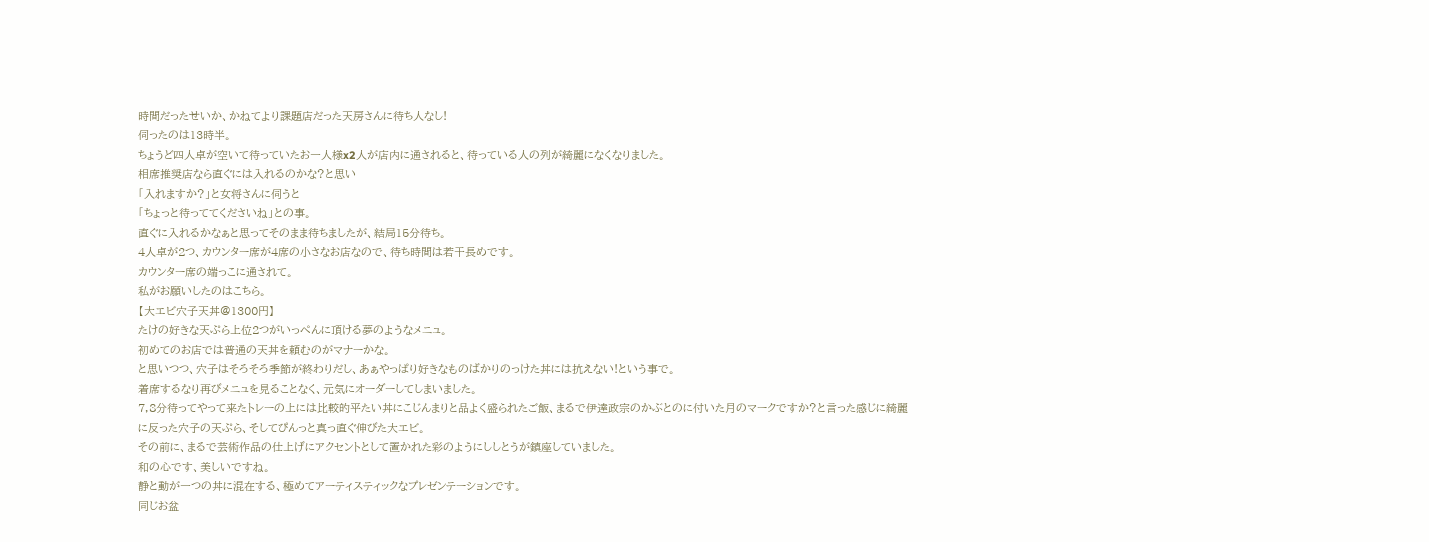時間だったせいか、かねてより課題店だった天房さんに待ち人なし!
伺ったのは13時半。
ちょうど四人卓が空いて待っていたお一人様x2人が店内に通されると、待っている人の列が綺麗になくなりました。
相席推奨店なら直ぐには入れるのかな?と思い
「入れますか?」と女将さんに伺うと
「ちょっと待っててくださいね」との事。
直ぐに入れるかなぁと思ってそのまま待ちましたが、結局15分待ち。
4人卓が2つ、カウンター席が4席の小さなお店なので、待ち時間は若干長めです。
カウンター席の端っこに通されて。
私がお願いしたのはこちら。
【大エビ穴子天丼@1300円】
たけの好きな天ぷら上位2つがいっぺんに頂ける夢のようなメニュ。
初めてのお店では普通の天丼を頼むのがマナーかな。
と思いつつ、穴子はそろそろ季節が終わりだし、あぁやっぱり好きなものばかりのっけた丼には抗えない!という事で。
着席するなり再びメニュを見ることなく、元気にオーダーしてしまいました。
7,8分待ってやって来たトレーの上には比較的平たい丼にこじんまりと品よく盛られたご飯、まるで伊達政宗のかぶとのに付いた月のマークですか?と言った感じに綺麗に反った穴子の天ぷら、そしてぴんっと真っ直ぐ伸びた大エビ。
その前に、まるで芸術作品の仕上げにアクセントとして置かれた彩のようにししとうが鎮座していました。
和の心です、美しいですね。
静と動が一つの丼に混在する、極めてアーティスティックなプレゼンテーションです。
同じお盆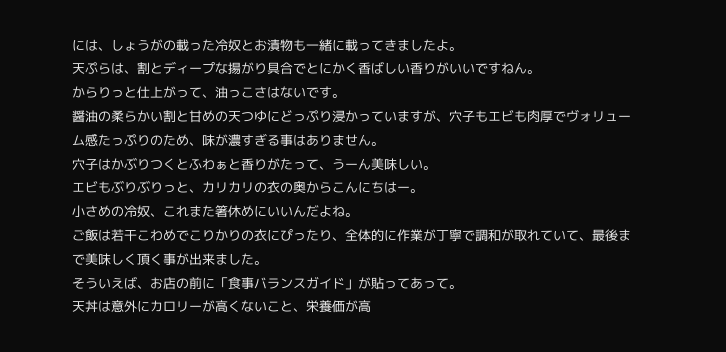には、しょうがの載った冷奴とお漬物も一緒に載ってきましたよ。
天ぷらは、割とディープな揚がり具合でとにかく香ばしい香りがいいですねん。
からりっと仕上がって、油っこさはないです。
醤油の柔らかい割と甘めの天つゆにどっぷり浸かっていますが、穴子もエビも肉厚でヴォリューム感たっぷりのため、味が濃すぎる事はありません。
穴子はかぶりつくとふわぁと香りがたって、うーん美味しい。
エビもぶりぶりっと、カリカリの衣の奥からこんにちはー。
小さめの冷奴、これまた箸休めにいいんだよね。
ご飯は若干こわめでこりかりの衣にぴったり、全体的に作業が丁寧で調和が取れていて、最後まで美味しく頂く事が出来ました。
そういえば、お店の前に「食事バランスガイド」が貼ってあって。
天丼は意外にカロリーが高くないこと、栄養価が高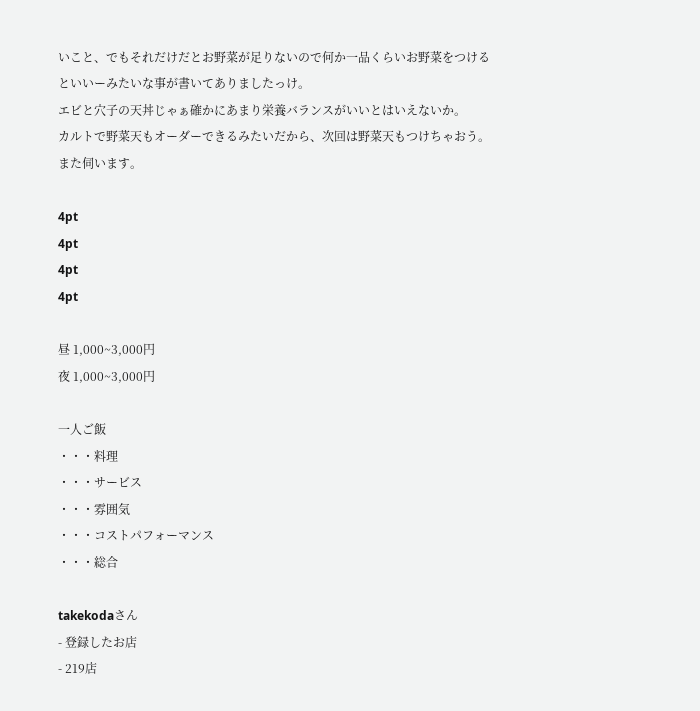いこと、でもそれだけだとお野菜が足りないので何か一品くらいお野菜をつけるといいーみたいな事が書いてありましたっけ。
エビと穴子の天丼じゃぁ確かにあまり栄養バランスがいいとはいえないか。
カルトで野菜天もオーダーできるみたいだから、次回は野菜天もつけちゃおう。
また伺います。

4pt
4pt
4pt
4pt

昼 1,000~3,000円
夜 1,000~3,000円

一人ご飯
・・・料理
・・・サービス
・・・雰囲気
・・・コストパフォーマンス
・・・総合

takekodaさん
- 登録したお店
- 219店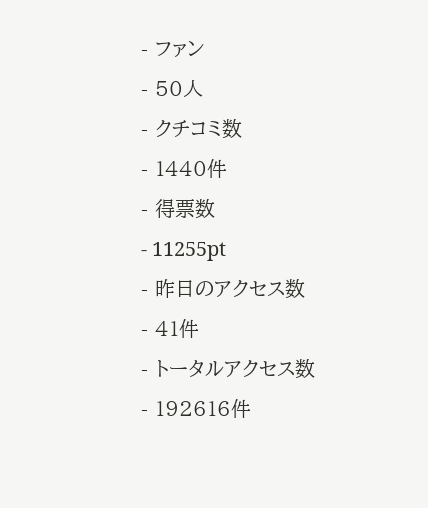- ファン
- 50人
- クチコミ数
- 1440件
- 得票数
- 11255pt
- 昨日のアクセス数
- 41件
- トータルアクセス数
- 192616件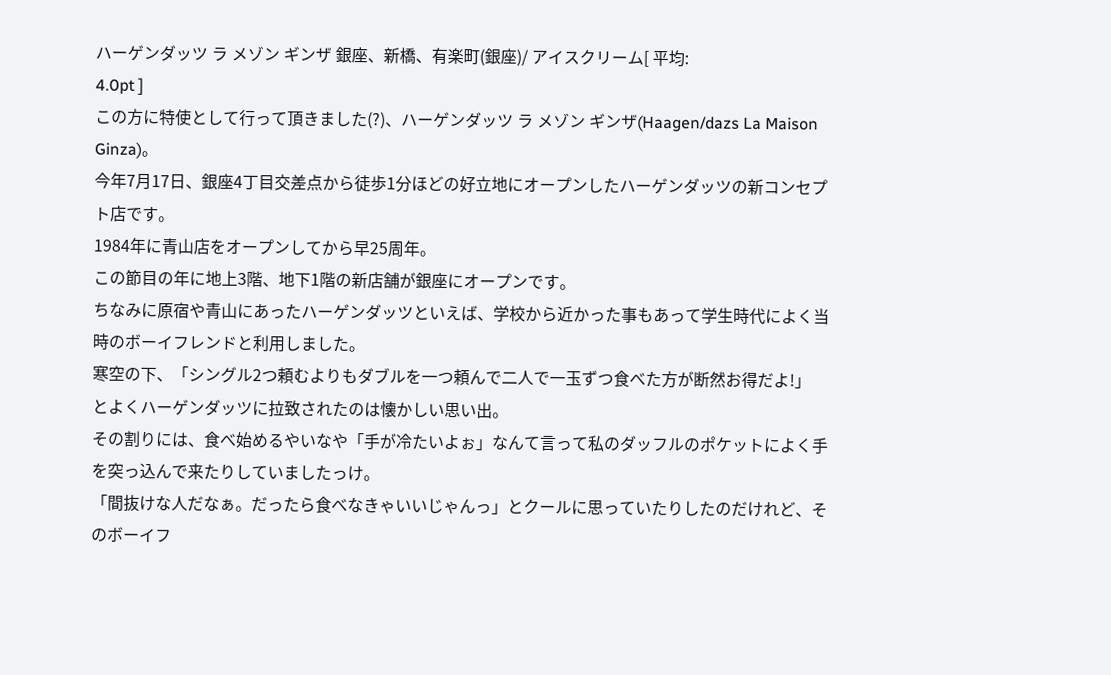ハーゲンダッツ ラ メゾン ギンザ 銀座、新橋、有楽町(銀座)/ アイスクリーム[ 平均:
4.0pt ]
この方に特使として行って頂きました(?)、ハーゲンダッツ ラ メゾン ギンザ(Haagen/dazs La Maison Ginza)。
今年7月17日、銀座4丁目交差点から徒歩1分ほどの好立地にオープンしたハーゲンダッツの新コンセプト店です。
1984年に青山店をオープンしてから早25周年。
この節目の年に地上3階、地下1階の新店舗が銀座にオープンです。
ちなみに原宿や青山にあったハーゲンダッツといえば、学校から近かった事もあって学生時代によく当時のボーイフレンドと利用しました。
寒空の下、「シングル2つ頼むよりもダブルを一つ頼んで二人で一玉ずつ食べた方が断然お得だよ!」
とよくハーゲンダッツに拉致されたのは懐かしい思い出。
その割りには、食べ始めるやいなや「手が冷たいよぉ」なんて言って私のダッフルのポケットによく手を突っ込んで来たりしていましたっけ。
「間抜けな人だなぁ。だったら食べなきゃいいじゃんっ」とクールに思っていたりしたのだけれど、そのボーイフ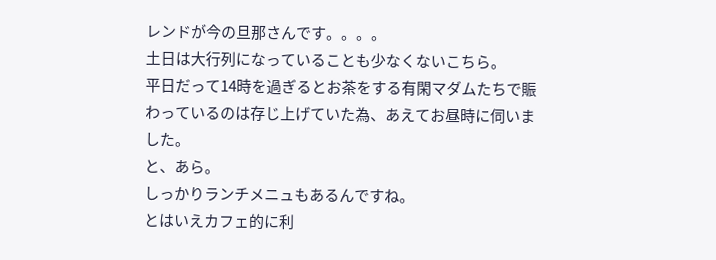レンドが今の旦那さんです。。。。
土日は大行列になっていることも少なくないこちら。
平日だって14時を過ぎるとお茶をする有閑マダムたちで賑わっているのは存じ上げていた為、あえてお昼時に伺いました。
と、あら。
しっかりランチメニュもあるんですね。
とはいえカフェ的に利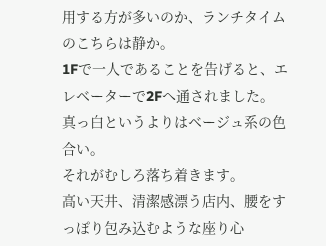用する方が多いのか、ランチタイムのこちらは静か。
1Fで一人であることを告げると、エレベーターで2Fへ通されました。
真っ白というよりはベージュ系の色合い。
それがむしろ落ち着きます。
高い天井、清潔感漂う店内、腰をすっぽり包み込むような座り心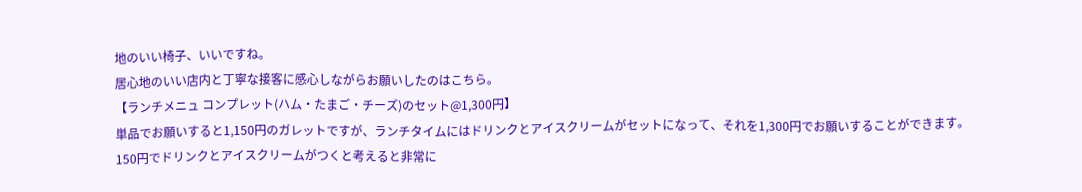地のいい椅子、いいですね。
居心地のいい店内と丁寧な接客に感心しながらお願いしたのはこちら。
【ランチメニュ コンプレット(ハム・たまご・チーズ)のセット@1,300円】
単品でお願いすると1,150円のガレットですが、ランチタイムにはドリンクとアイスクリームがセットになって、それを1,300円でお願いすることができます。
150円でドリンクとアイスクリームがつくと考えると非常に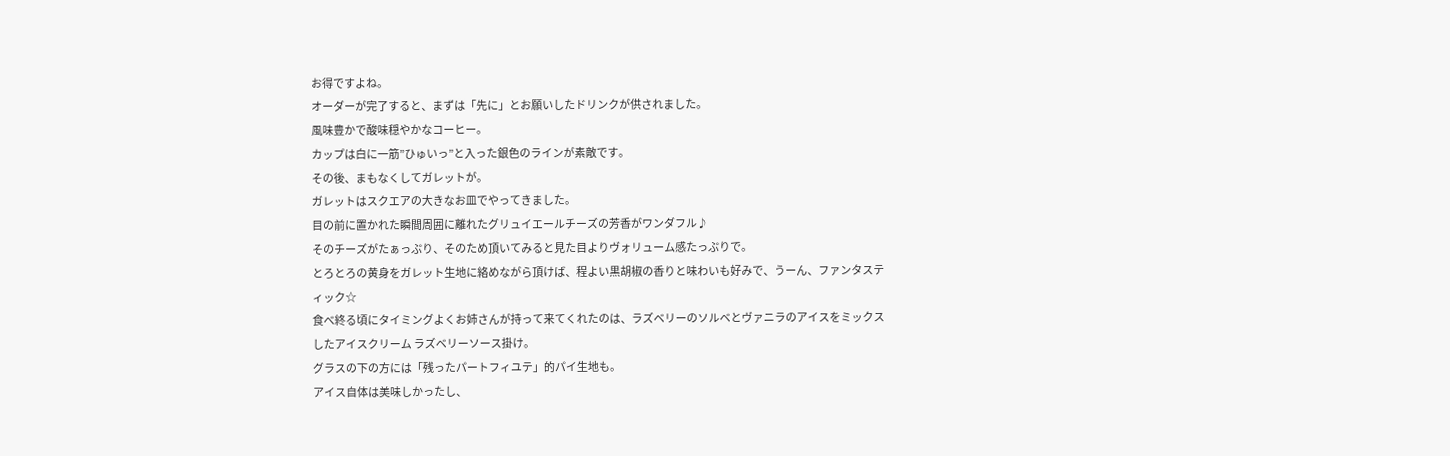お得ですよね。
オーダーが完了すると、まずは「先に」とお願いしたドリンクが供されました。
風味豊かで酸味穏やかなコーヒー。
カップは白に一筋”ひゅいっ”と入った銀色のラインが素敵です。
その後、まもなくしてガレットが。
ガレットはスクエアの大きなお皿でやってきました。
目の前に置かれた瞬間周囲に離れたグリュイエールチーズの芳香がワンダフル♪
そのチーズがたぁっぷり、そのため頂いてみると見た目よりヴォリューム感たっぷりで。
とろとろの黄身をガレット生地に絡めながら頂けば、程よい黒胡椒の香りと味わいも好みで、うーん、ファンタスティック☆
食べ終る頃にタイミングよくお姉さんが持って来てくれたのは、ラズベリーのソルベとヴァニラのアイスをミックスしたアイスクリーム ラズベリーソース掛け。
グラスの下の方には「残ったパートフィユテ」的パイ生地も。
アイス自体は美味しかったし、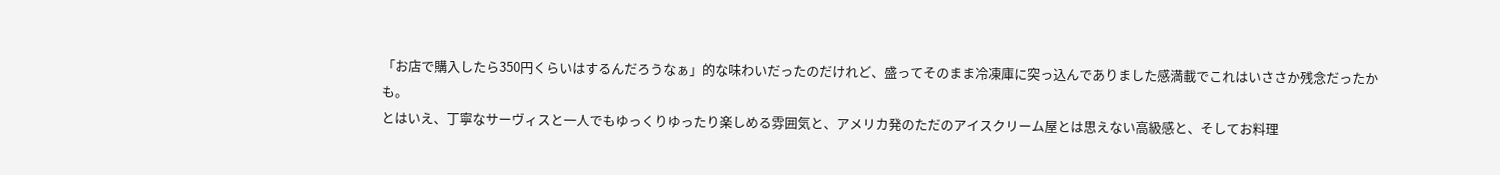「お店で購入したら350円くらいはするんだろうなぁ」的な味わいだったのだけれど、盛ってそのまま冷凍庫に突っ込んでありました感満載でこれはいささか残念だったかも。
とはいえ、丁寧なサーヴィスと一人でもゆっくりゆったり楽しめる雰囲気と、アメリカ発のただのアイスクリーム屋とは思えない高級感と、そしてお料理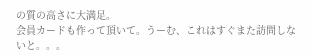の質の高さに大満足。
会員カードも作って頂いて。うーむ、これはすぐまた訪問しないと。。。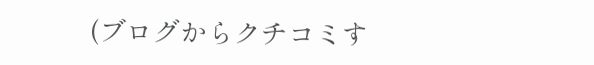(ブログからクチコミす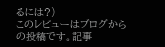るには?)
このレビューはブログからの投稿です。記事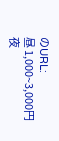のURL:
昼 1,000~3,000円
夜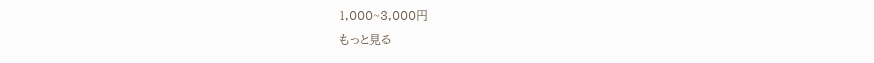1,000~3,000円
もっと見る